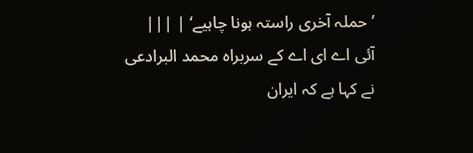’حملہ آخری راستہ ہونا چاہیے‘ | |||
آئی اے ای اے کے سربراہ محمد البرادعی نے کہا ہے کہ ایران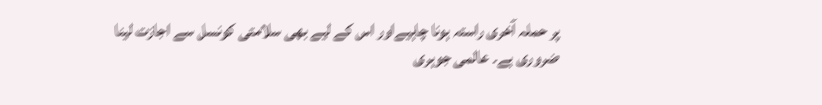پر حملہ آخری راستہ ہونا چاہیےاور اس کے لیے بھی سلامتی کونسل سے اجازت لینا ضروری ہے۔ عالمی جوہری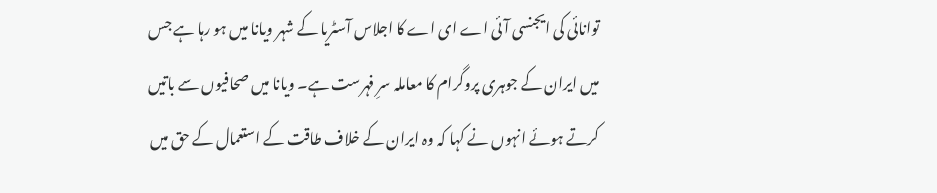توانائی کی ایجنسی آئی اے ای اے کا اجلاس آسٹریا کے شہر ویانا میں ہو رہا ہے جس میں ایران کے جوہری پروگرام کا معاملہ سرِ فہرست ہے۔ ویانا میں صحافیوں سے باتیں کرتے ہوئے انہوں نے کہا کہ وہ ایران کے خلاف طاقت کے استعمال کے حق میں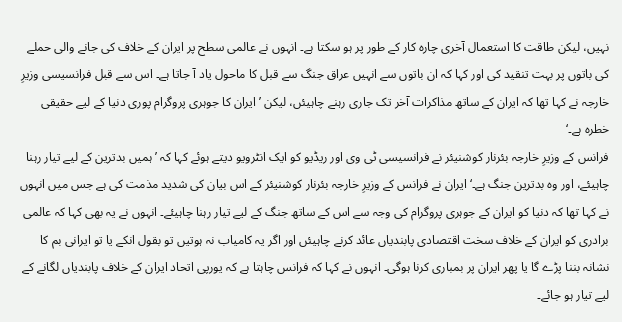نہیں، لیکن طاقت کا استعمال آخری چارہ کار کے طور پر ہو سکتا ہے۔ انہوں نے عالمی سطح پر ایران کے خلاف کی جانے والی حملے کی باتوں پر بہت تنقید کی اور کہا کہ ان باتوں سے انہیں عراق جنگ سے قبل کا ماحول یاد آ جاتا ہے۔ اس سے قبل فرانسیسی وزیرِ خارجہ نے کہا تھا کہ ایران کے ساتھ مذاکرات آخر تک جاری رہنے چاہیئں، لیکن ’ایران کا جوہری پروگرام پوری دنیا کے لیے حقیقی خطرہ ہے۔‘
فرانس کے وزیرِ خارجہ بئرنار کوشنیئر نے فرانسیسی ٹی وی اور ریڈیو کو ایک انٹرویو دیتے ہوئے کہا کہ ’ہمیں بدترین کے لیے تیار رہنا چاہیئے، اور وہ بدترین جنگ ہے۔‘ ایران نے فرانس کے وزیرِ خارجہ بئرنار کوشنیئر کے اس بیان کی شدید مذمت کی ہے جس میں انہوں نے کہا تھا کہ دنیا کو ایران کے جوہری پروگرام کی وجہ سے اس کے ساتھ جنگ کے لیے تیار رہنا چاہیئے۔ انہوں نے یہ بھی کہا کہ عالمی برادری کو ایران کے خلاف سخت اقتصادی پابندیاں عائد کرنے چاہیئں اور اگر یہ کامیاب نہ ہوتیں تو بقول انکے یا تو ایرانی بم کا نشانہ بننا پڑے گا یا پھر ایران پر بمباری کرنا ہوگی۔ انہوں نے کہا کہ فرانس چاہتا ہے کہ یورپی اتحاد ایران کے خلاف پابندیاں لگانے کے لیے تیار ہو جائے۔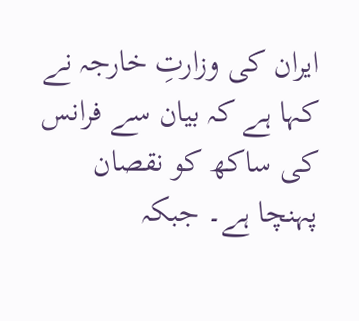ایران کی وزارتِ خارجہ نے کہا ہے کہ بیان سے فرانس کی ساکھ کو نقصان پہنچا ہے۔ جبکہ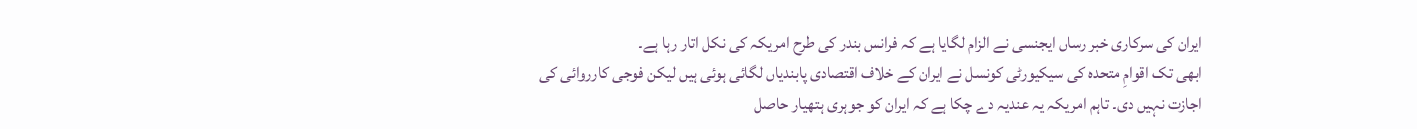ایران کی سرکاری خبر رساں ایجنسی نے الزام لگایا ہے کہ فرانس بندر کی طرح امریکہ کی نکل اتار رہا ہے۔
ابھی تک اقوامِ متحدہ کی سیکیورٹی کونسل نے ایران کے خلاف اقتصادی پابندیاں لگائی ہوئی ہیں لیکن فوجی کارروائی کی اجازت نہیں دی۔ تاہم امریکہ یہ عندیہ دے چکا ہے کہ ایران کو جوہری ہتھیار حاصل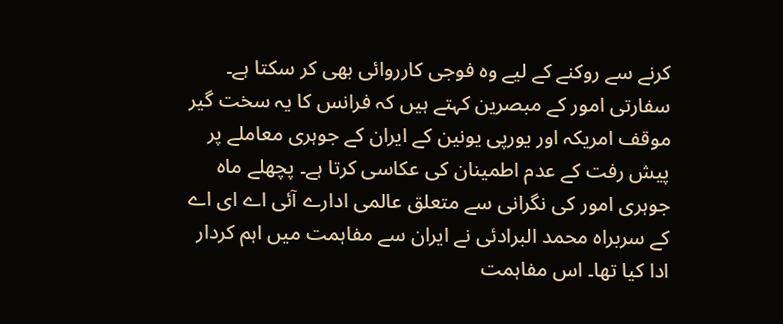کرنے سے روکنے کے لیے وہ فوجی کارروائی بھی کر سکتا ہے۔ سفارتی امور کے مبصرین کہتے ہیں کہ فرانس کا یہ سخت گیر موقف امریکہ اور یورپی یونین کے ایران کے جوہری معاملے پر پیش رفت کے عدم اطمینان کی عکاسی کرتا ہے۔ پچھلے ماہ جوہری امور کی نگرانی سے متعلق عالمی ادارے آئی اے ای اے کے سربراہ محمد البرادئی نے ایران سے مفاہمت میں اہم کردار ادا کیا تھا۔ اس مفاہمت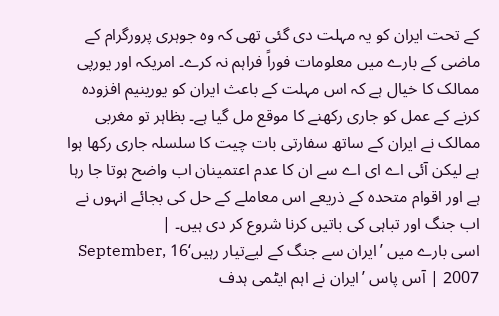کے تحت ایران کو یہ مہلت دی گئی تھی کہ وہ جوہری پرورگرام کے ماضی کے بارے میں معلومات فوراً فراہم نہ کرے۔ امریکہ اور یورپی ممالک کا خیال ہے کہ اس مہلت کے باعث ایران کو یورینیم افزودہ کرنے کے عمل کو جاری رکھنے کا موقع مل گیا ہے۔ بظاہر تو مغربی ممالک نے ایران کے ساتھ سفارتی بات چیت کا سلسلہ جاری رکھا ہوا ہے لیکن آئی اے ای اے سے ان کا عدم اعتمینان اب واضح ہوتا جا رہا ہے اور اقوام متحدہ کے ذریعے اس معاملے کے حل کی بجائے انہوں نے اب جنگ اور تباہی کی باتیں کرنا شروع کر دی ہیں۔ |
اسی بارے میں ’ایران سے جنگ کے لیےتیار رہیں‘16 September, 2007 | آس پاس ’ایران نے اہم ایٹمی ہدف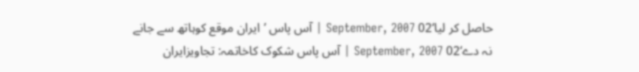حاصل کر لیا‘02 September, 2007 | آس پاس ’ایران موقع کوہاتھ سے جانے نہ دے‘02 September, 2007 | آس پاس شکوک کاخاتمہ: تجاویزایران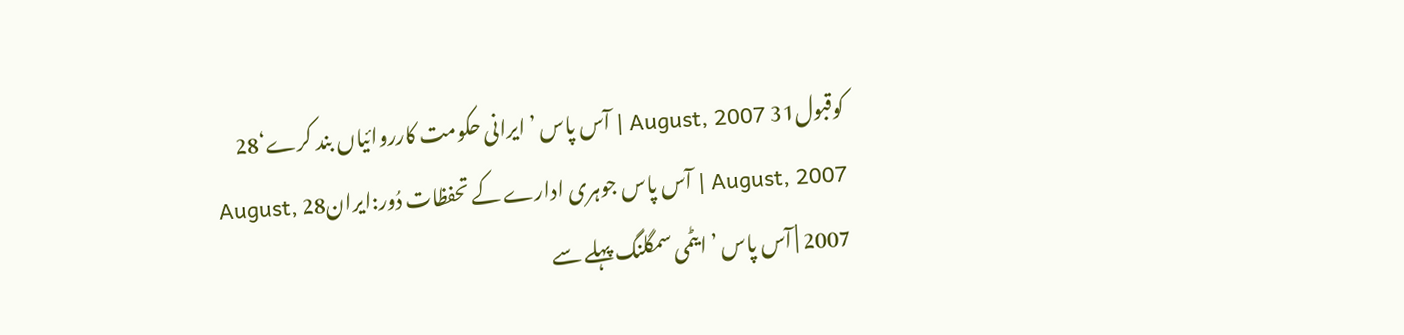کوقبول31 August, 2007 | آس پاس ’ایرانی حکومت کارروائیاں بند کرے‘28 August, 2007 | آس پاس جوہری ادارے کے تحفظات دُور:ایران28 August, 2007 | آس پاس ’ایٹمی سمگلنگ پہلے سے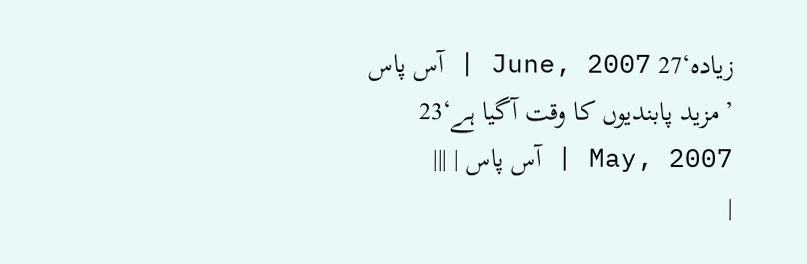زیادہ‘27 June, 2007 | آس پاس ’مزید پابندیوں کا وقت آگیا ہے‘23 May, 2007 | آس پاس | |||
|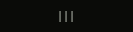|||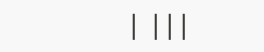| |||